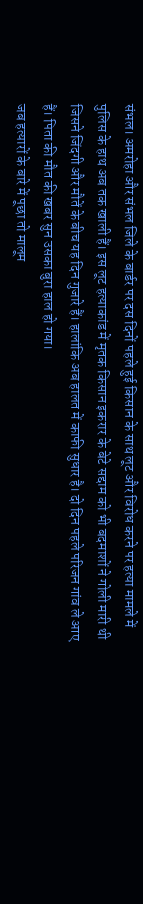संभल। अमरोहा और संभल जिले के बार्डर पर दस दिनों पहले हुई किसान के साथ लूट और विरोध करने पर हत्या मामले में पुलिस के हाथ अब तक खाली हैं। इस लूट हत्याकांड में मृतक किसान इकरार के बेटे सद्दाम को भी बदमाशों ने गोली मारी थी जिसने जिंदगी और मौतें के बीच यह दिन गुजारे हैं। हालांकि अब हालत में काफी सुधार है। दो दिन पहले परिजन गांव ले आए हैं। पिता की मौत की खबर सुन उसका बुरा हाल हो गया।
जब हत्यारों के बारे में पूछा तो मालूम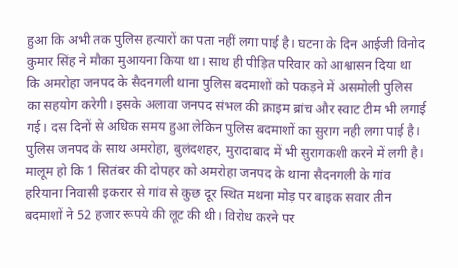हुआ कि अभी तक पुलिस हत्यारों का पता नहीं लगा पाई है। घटना के दिन आईजी विनोद कुमार सिंह ने मौका मुआयना किया था। साथ ही पीड़ित परिवार को आश्वासन दिया था कि अमरोहा जनपद के सैदनगली थाना पुलिस बदमाशों को पकड़ने में असमोली पुलिस का सहयोग करेगी। इसके अलावा जनपद संभल की क्राइम ब्रांच और स्वाट टीम भी लगाई गई। दस दिनों से अधिक समय हुआ लेकिन पुलिस बदमाशों का सुराग नही लगा पाई है। पुलिस जनपद के साथ अमरोहा, बुलंदशहर, मुरादाबाद में भी सुरागकशी करने में लगी है। मालूम हो कि 1 सितंबर की दोपहर को अमरोहा जनपद के थाना सैदनगली के गांव हरियाना निवासी इकरार से गांव से कुछ दूर स्थित मथना मोड़ पर बाइक सवार तीन बदमाशों ने 52 हजार रूपये की लूट की थी। विरोध करने पर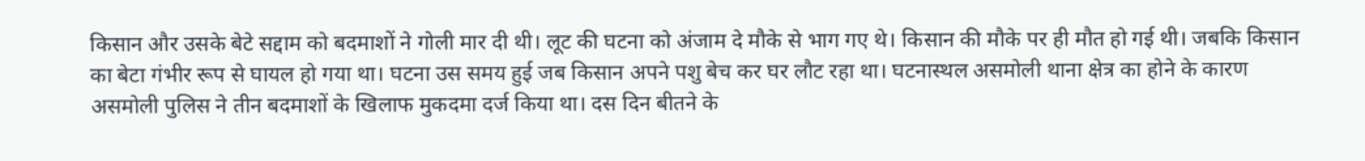किसान और उसके बेटे सद्दाम को बदमाशों ने गोली मार दी थी। लूट की घटना को अंजाम दे मौके से भाग गए थे। किसान की मौके पर ही मौत हो गई थी। जबकि किसान का बेटा गंभीर रूप से घायल हो गया था। घटना उस समय हुई जब किसान अपने पशु बेच कर घर लौट रहा था। घटनास्थल असमोली थाना क्षेत्र का होने के कारण असमोली पुलिस ने तीन बदमाशों के खिलाफ मुकदमा दर्ज किया था। दस दिन बीतने के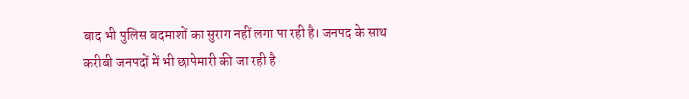बाद भी पुलिस बदमाशों का सुराग नहीं लगा पा रही है। जनपद के साथ करीबी जनपदों में भी छापेमारी की जा रही है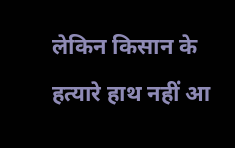लेकिन किसान के हत्यारे हाथ नहीं आ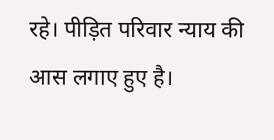रहे। पीड़ित परिवार न्याय की आस लगाए हुए है।